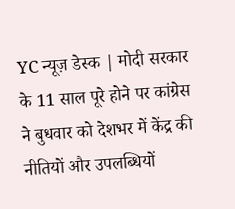YC न्यूज़ डेस्क | मोदी सरकार के 11 साल पूरे होने पर कांग्रेस ने बुधवार को देशभर में केंद्र की नीतियों और उपलब्धियों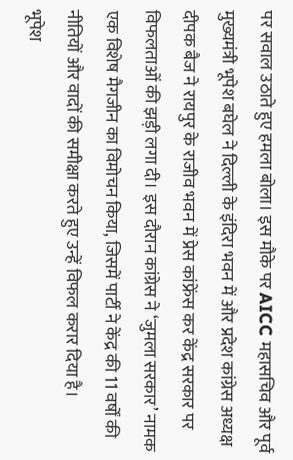पर सवाल उठाते हुए हमला बोला। इस मौके पर AICC महासचिव और पूर्व मुख्यमंत्री भूपेश बघेल ने दिल्ली के इंदिरा भवन में और प्रदेश कांग्रेस अध्यक्ष दीपक बैज ने रायपुर के राजीव भवन में प्रेस कांफ्रेंस कर केंद्र सरकार पर विफलताओं की झड़ी लगा दी। इस दौरान कांग्रेस ने ‘जुमला सरकार’ नामक एक विशेष मैगजीन का विमोचन किया, जिसमें पार्टी ने केंद्र की 11 वर्षों की नीतियों और वादों की समीक्षा करते हुए उन्हें विफल करार दिया है।
भूपेश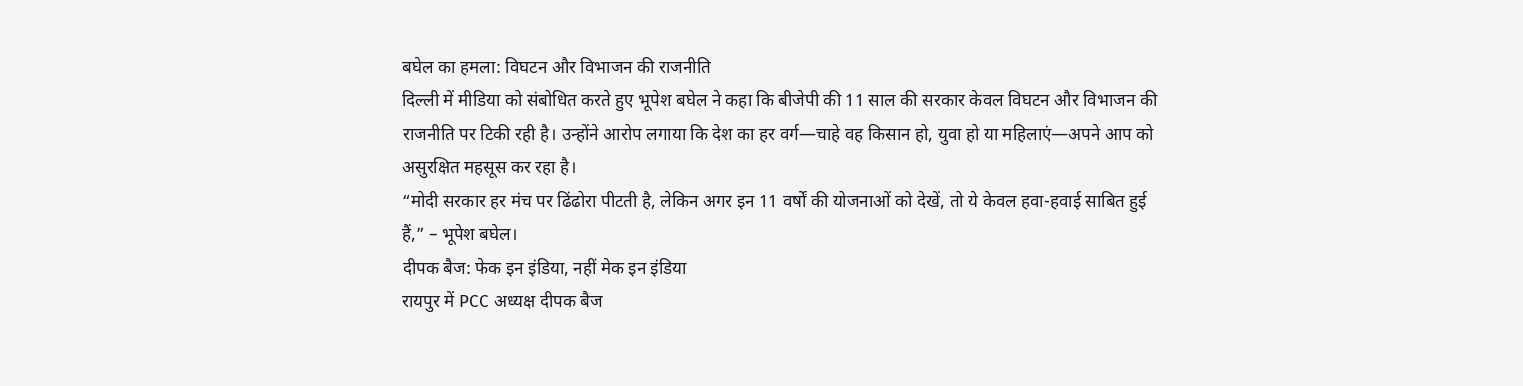बघेल का हमला: विघटन और विभाजन की राजनीति
दिल्ली में मीडिया को संबोधित करते हुए भूपेश बघेल ने कहा कि बीजेपी की 11 साल की सरकार केवल विघटन और विभाजन की राजनीति पर टिकी रही है। उन्होंने आरोप लगाया कि देश का हर वर्ग—चाहे वह किसान हो, युवा हो या महिलाएं—अपने आप को असुरक्षित महसूस कर रहा है।
“मोदी सरकार हर मंच पर ढिंढोरा पीटती है, लेकिन अगर इन 11 वर्षों की योजनाओं को देखें, तो ये केवल हवा-हवाई साबित हुई हैं,” – भूपेश बघेल।
दीपक बैज: फेक इन इंडिया, नहीं मेक इन इंडिया
रायपुर में PCC अध्यक्ष दीपक बैज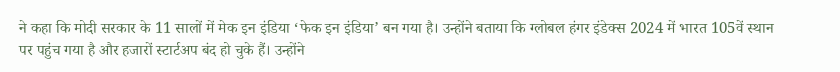ने कहा कि मोदी सरकार के 11 सालों में मेक इन इंडिया ‘फेक इन इंडिया’ बन गया है। उन्होंने बताया कि ग्लोबल हंगर इंडेक्स 2024 में भारत 105वें स्थान पर पहुंच गया है और हजारों स्टार्टअप बंद हो चुके हैं। उन्होंने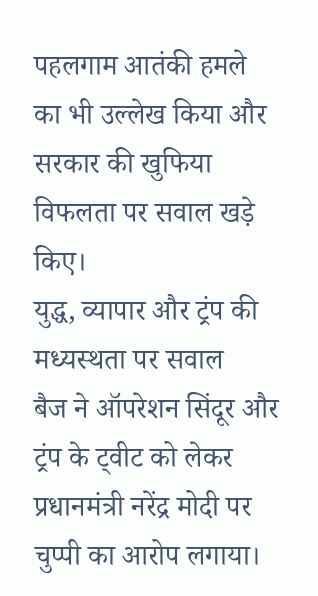पहलगाम आतंकी हमले का भी उल्लेख किया और सरकार की खुफिया विफलता पर सवाल खड़े किए।
युद्ध, व्यापार और ट्रंप की मध्यस्थता पर सवाल
बैज ने ऑपरेशन सिंदूर और ट्रंप के ट्वीट को लेकर प्रधानमंत्री नरेंद्र मोदी पर चुप्पी का आरोप लगाया।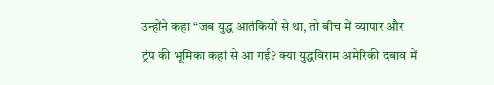उन्होंने कहा “जब युद्ध आतंकियों से था, तो बीच में व्यापार और ट्रंप की भूमिका कहां से आ गई? क्या युद्धविराम अमेरिकी दबाव में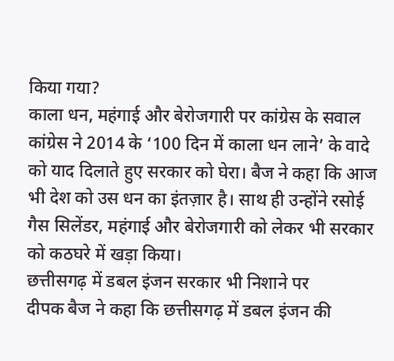किया गया?
काला धन, महंगाई और बेरोजगारी पर कांग्रेस के सवाल
कांग्रेस ने 2014 के ‘100 दिन में काला धन लाने’ के वादे को याद दिलाते हुए सरकार को घेरा। बैज ने कहा कि आज भी देश को उस धन का इंतज़ार है। साथ ही उन्होंने रसोई गैस सिलेंडर, महंगाई और बेरोजगारी को लेकर भी सरकार को कठघरे में खड़ा किया।
छत्तीसगढ़ में डबल इंजन सरकार भी निशाने पर
दीपक बैज ने कहा कि छत्तीसगढ़ में डबल इंजन की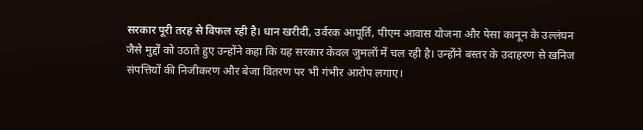सरकार पूरी तरह से विफल रही है। धान खरीदी, उर्वरक आपूर्ति, पीएम आवास योजना और पेसा कानून के उल्लंघन जैसे मुद्दों को उठाते हुए उन्होंने कहा कि यह सरकार केवल जुमलों में चल रही है। उन्होंने बस्तर के उदाहरण से खनिज संपत्तियों की निजीकरण और बेजा वितरण पर भी गंभीर आरोप लगाए।